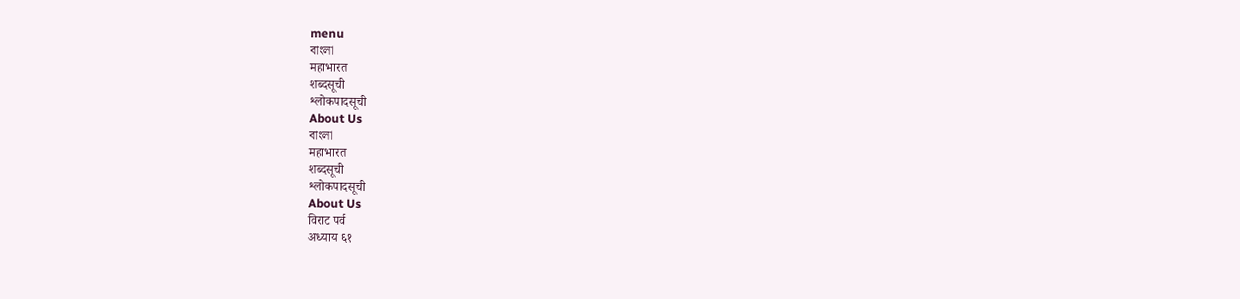menu
বাংলা
महाभारत
शब्दसूची
श्लोकपादसूची
About Us
বাংলা
महाभारत
शब्दसूची
श्लोकपादसूची
About Us
विराट पर्व
अध्याय ६१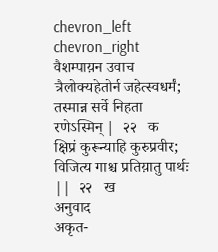chevron_left
chevron_right
वैशम्पाय़न उवाच
त्रैलोक्यहेतोर्न जहेत्स्वधर्मं; तस्मान्न सर्वे निहता रणेऽस्मिन् |  २२   क
क्षिप्रं कुरून्याहि कुरुप्रवीर; विजित्य गाश्च प्रतिय़ातु पार्थः ||  २२   ख
अनुवाद
अकृत-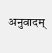अनुवादम्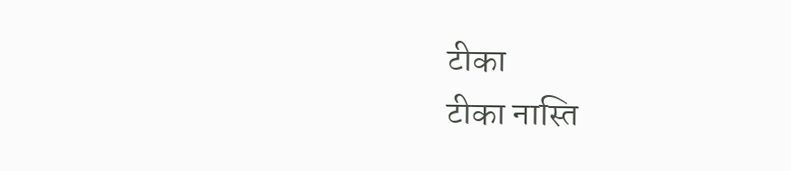टीका
टीका नास्ति